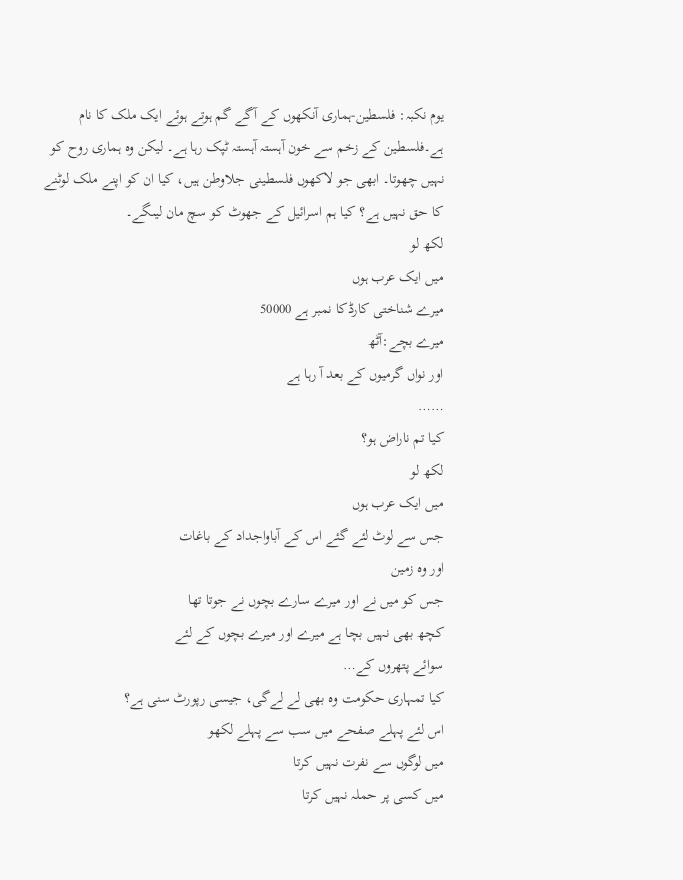یوم نکبہ: فلسطین-ہماری آنکھوں کے آگے گم ہوتے ہوئے ایک ملک کا نام ہے۔فلسطین کے زخم سے خون آہستہ آہستہ ٹپک رہا ہے۔ لیکن وہ ہماری روح کو نہیں چھوتا۔ ابھی جو لاکھوں فلسطینی جلاوطن ہیں، کیا ان کو اپنے ملک لوٹنے کا حق نہیں ہے؟ کیا ہم اسرائیل کے جھوٹ کو سچ مان لیںگے۔
لکھ لو
میں ایک عرب ہوں
میرے شناختی کارڈکا نمبر ہے 50000
میرے بچے:آٹھ
اور نواں گرمیوں کے بعد آ رہا ہے
……
کیا تم ناراض ہو؟
لکھ لو
میں ایک عرب ہوں
جس سے لوٹ لئے گئے اس کے آباواجداد کے باغات
اور وہ زمین
جس کو میں نے اور میرے سارے بچوں نے جوتا تھا
کچھ بھی نہیں بچا ہے میرے اور میرے بچوں کے لئے
سوائے پتھروں کے…
کیا تمہاری حکومت وہ بھی لے لےگی، جیسی رپورٹ سنی ہے؟
اس لئے پہلے صفحے میں سب سے پہلے لکھو
میں لوگوں سے نفرت نہیں کرتا
میں کسی پر حملہ نہیں کرتا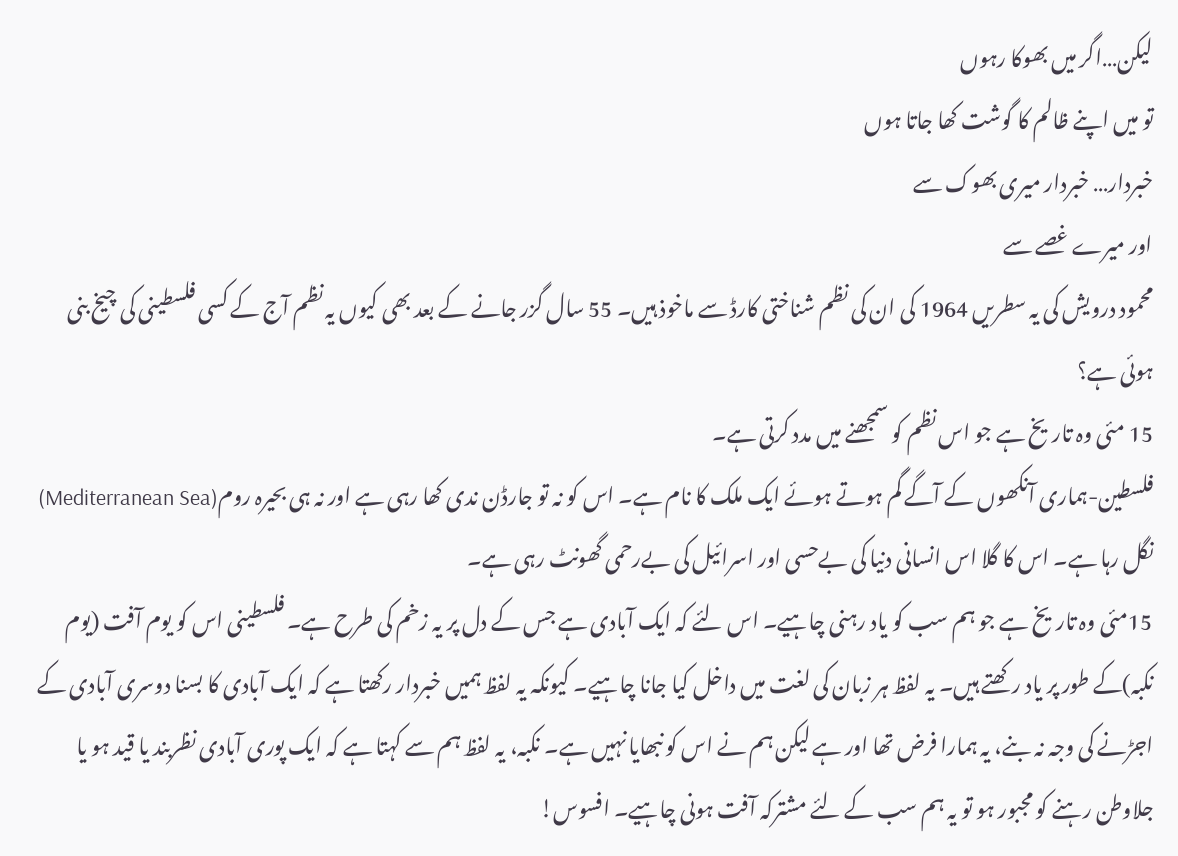لیکن…اگر میں بھوکا رہوں
تو میں اپنے ظالم کا گوشت کھا جاتا ہوں
خبردار… خبردار میری بھوک سے
اور میرے غصے سے
محمود درویش کی یہ سطریں 1964 کی ان کی نظم شناختی کارڈ سے ماخوذ ہیں۔ 55 سال گزر جانے کے بعد بھی کیوں یہ نظم آج کے کسی فلسطینی کی چیخ بنی ہوئی ہے؟
15 مئی وہ تاریخ ہے جو اس نظم کو سمجھنے میں مدد کرتی ہے۔
فلسطین-ہماری آنکھوں کے آگے گم ہوتے ہوئے ایک ملک کا نام ہے۔ اس کو نہ تو جارڈن ندی کھا رہی ہے اور نہ ہی بحیرہ روم(Mediterranean Sea) نگل رہا ہے۔ اس کا گلا اس انسانی دنیا کی بےحسی اور اسرائیل کی بےرحمی گھونٹ رہی ہے۔
15مئی وہ تاریخ ہے جو ہم سب کو یاد رہنی چاہیے۔ اس لئے کہ ایک آبادی ہے جس کے دل پر یہ زخم کی طرح ہے۔ فلسطینی اس کو یوم آفت (یوم نکبہ)کے طور پر یاد رکھتے ہیں۔ یہ لفظ ہر زبان کی لغت میں داخل کیا جانا چاہیے۔ کیونکہ یہ لفظ ہمیں خبردار رکھتا ہے کہ ایک آبادی کا بسنا دوسری آبادی کے اجڑنے کی وجہ نہ بنے، یہ ہمارا فرض تھا اور ہے لیکن ہم نے اس کو نبھایا نہیں ہے۔ نکبہ، یہ لفظ ہم سے کہتا ہے کہ ایک پوری آبادی نظربند یا قید ہو یا جلاوطن رہنے کو مجبور ہو تو یہ ہم سب کے لئے مشترکہ آفت ہونی چاہیے۔ افسوس!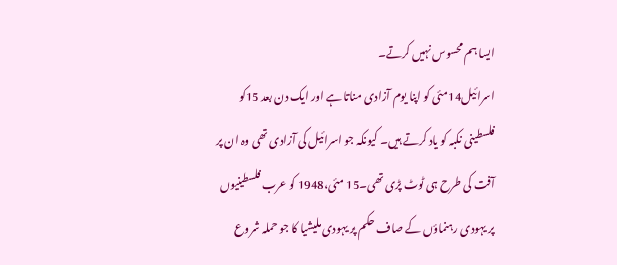ایسا ہم محسوس نہیں کرتے۔
اسرائیل14مئی کو اپنا یوم آزادی مناتا ہے اور ایک دن بعد 15کو فلسطینی نکبہ کو یاد کرتے ہیں۔ کیونکہ جو اسرائیل کی آزادی تھی وہ ان پر آفت کی طرح ہی ٹوٹ پڑی تھی۔15 مئی،1948 کو عرب فلسطینیوں پر یہودی رہنماؤں کے صاف حکم پر یہودی ملیشیا کا جو حملہ شروع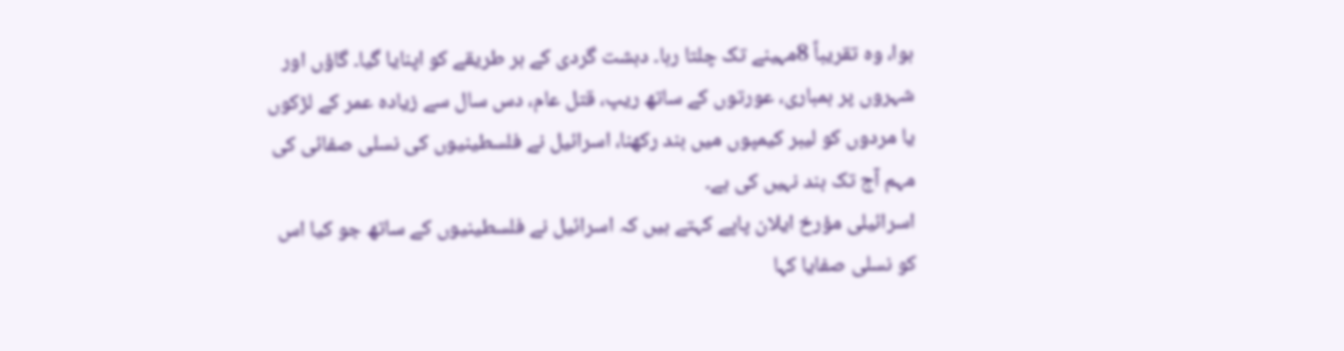ہوا، وہ تقریباً 8مہینے تک چلتا رہا۔ دہشت گردی کے ہر طریقے کو اپنایا گیا۔ گاؤں اور شہروں پر بمباری، عورتوں کے ساتھ ریپ، قتل عام، دس سال سے زیادہ عمر کے لڑکوں یا مردوں کو لیبر کیمپوں میں بند رکھنا، اسرائیل نے فلسطینیوں کی نسلی صفائی کی مہم آج تک بند نہیں کی ہے۔
اسرائیلی مؤرخ ایلان پاپے کہتے ہیں کہ اسرائیل نے فلسطینیوں کے ساتھ جو کیا اس کو نسلی صفایا کہا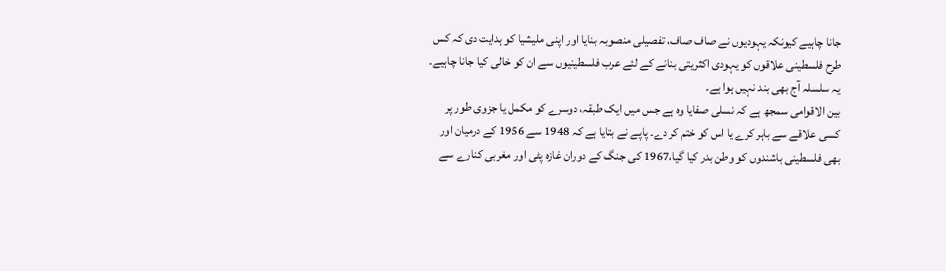جانا چاہیے کیونکہ یہودیوں نے صاف صاف، تفصیلی منصوبہ بنایا اور اپنی ملیشیا کو ہدایت دی کہ کس طرح فلسطینی علاقوں کو یہودی اکثریتی بنانے کے لئے عرب فلسطینیوں سے ان کو خالی کیا جانا چاہیے۔ یہ سلسلہ آج بھی بند نہیں ہوا ہے۔
بین الاقوامی سمجھ ہے کہ نسلی صفایا وہ ہے جس میں ایک طبقہ، دوسرے کو مکمل یا جزوی طور پر کسی علاقے سے باہر کرے یا اس کو ختم کر دے۔ پاپے نے بتایا ہے کہ 1948 سے 1956 کے درمیان اور بھی فلسطینی باشندوں کو وطن بدر کیا گیا،1967 کی جنگ کے دوران غازہ پٹی اور مغربی کنارے سے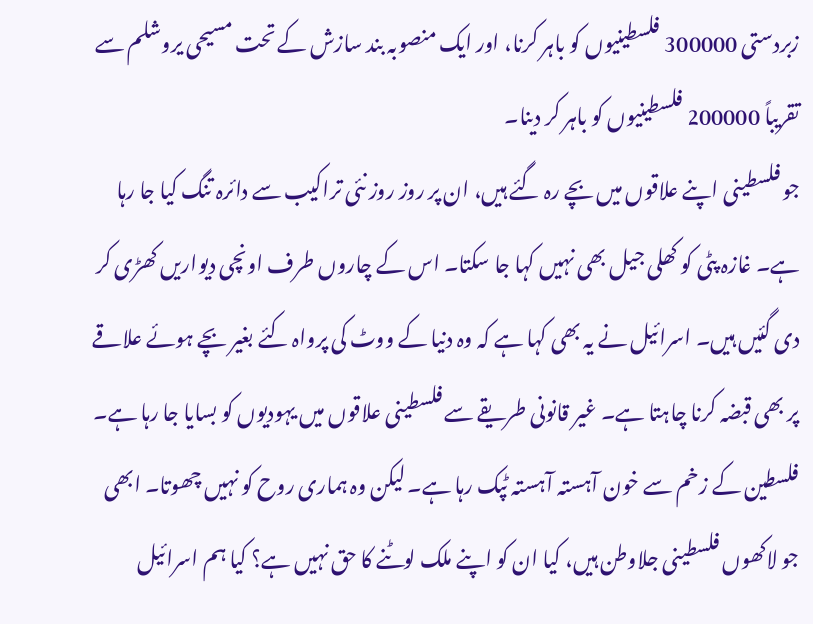زبردستی 300000 فلسطینیوں کو باہر کرنا، اور ایک منصوبہ بند سازش کے تحت مسیحی یروشلم سے تقریباً 200000 فلسطینیوں کو باہر کر دینا۔
جو فلسطینی اپنے علاقوں میں بچے رہ گئے ہیں، ان پر روز روز نئی تراکیب سے دائرہ تنگ کیا جا رہا ہے۔ غازہ پٹی کو کھلی جیل بھی نہیں کہا جا سکتا۔ اس کے چاروں طرف اونچی دیواریں کھڑی کر دی گئیں ہیں۔ اسرائیل نے یہ بھی کہا ہے کہ وہ دنیا کے ووٹ کی پرواہ کئے بغیر بچے ہوئے علاقے پر بھی قبضہ کرنا چاہتا ہے۔ غیر قانونی طریقے سے فلسطینی علاقوں میں یہودیوں کو بسایا جا رہا ہے۔
فلسطین کے زخم سے خون آہستہ آہستہ ٹپک رہا ہے۔ لیکن وہ ہماری روح کو نہیں چھوتا۔ ابھی جو لاکھوں فلسطینی جلاوطن ہیں، کیا ان کو اپنے ملک لوٹنے کا حق نہیں ہے؟ کیا ہم اسرائیل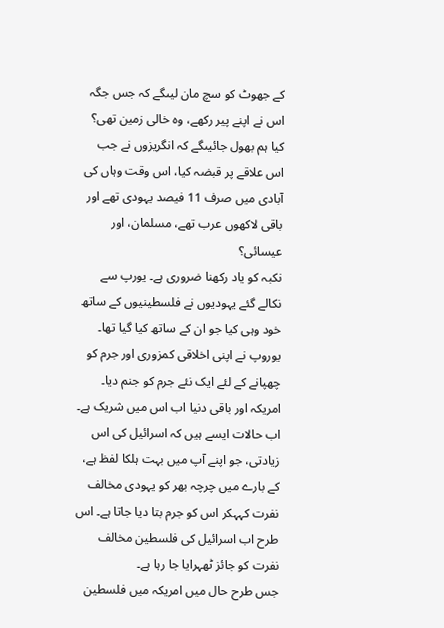کے جھوٹ کو سچ مان لیںگے کہ جس جگہ اس نے اپنے پیر رکھے، وہ خالی زمین تھی؟ کیا ہم بھول جائیںگے کہ انگریزوں نے جب اس علاقے پر قبضہ کیا، اس وقت وہاں کی آبادی میں صرف 11 فیصد یہودی تھے اور باقی لاکھوں عرب تھے، مسلمان، اور عیسائی؟
نکبہ کو یاد رکھنا ضروری ہے۔ یورپ سے نکالے گئے یہودیوں نے فلسطینیوں کے ساتھ خود وہی کیا جو ان کے ساتھ کیا گیا تھا۔ یوروپ نے اپنی اخلاقی کمزوری اور جرم کو چھپانے کے لئے ایک نئے جرم کو جنم دیا۔ امریکہ اور باقی دنیا اب اس میں شریک ہے۔
اب حالات ایسے ہیں کہ اسرائیل کی اس زیادتی، جو اپنے آپ میں بہت ہلکا لفظ ہے، کے بارے میں چرچہ بھر کو یہودی مخالف نفرت کہہکر اس کو جرم بتا دیا جاتا ہے۔ اس طرح اب اسرائیل کی فلسطین مخالف نفرت کو جائز ٹھہرایا جا رہا ہے۔
جس طرح حال میں امریکہ میں فلسطین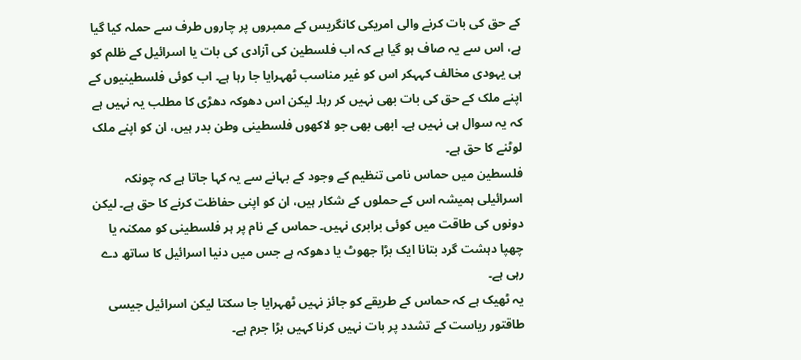کے حق کی بات کرنے والی امریکی کانگریس کے ممبروں پر چاروں طرف سے حملہ کیا گیا ہے، اس سے یہ صاف ہو گیا ہے کہ اب فلسطین کی آزادی کی بات یا اسرائیل کے ظلم کو ہی یہودی مخالف کہہکر اس کو غیر مناسب ٹھہرایا جا رہا ہے۔ اب کوئی فلسطینیوں کے اپنے ملک کے حق کی بات بھی نہیں کر رہا۔ لیکن اس دھوکہ دھڑی کا مطلب یہ نہیں ہے کہ یہ سوال ہی نہیں ہے۔ ابھی بھی جو لاکھوں فلسطینی وطن بدر ہیں، ان کو اپنے ملک لوٹنے کا حق ہے۔
فلسطین میں حماس نامی تنظیم کے وجود کے بہانے سے یہ کہا جاتا ہے کہ چونکہ اسرائیلی ہمیشہ اس کے حملوں کے شکار ہیں، ان کو اپنی حفاظت کرنے کا حق ہے۔ لیکن دونوں کی طاقت میں کوئی برابری نہیں۔ حماس کے نام پر ہر فلسطینی کو ممکنہ یا چھپا دہشت گرد بتانا ایک بڑا جھوٹ یا دھوکہ ہے جس میں دنیا اسرائیل کا ساتھ دے رہی ہے۔
یہ ٹھیک ہے کہ حماس کے طریقے کو جائز نہیں ٹھہرایا جا سکتا لیکن اسرائیل جیسی طاقتور ریاست کے تشدد پر بات نہیں کرنا کہیں بڑا جرم ہے۔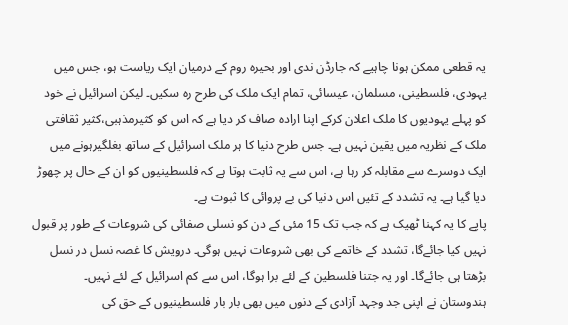یہ قطعی ممکن ہونا چاہیے کہ جارڈن ندی اور بحیرہ روم کے درمیان ایک ریاست ہو، جس میں یہودی، فلسطینی، مسلمان، عیسائی، تمام ایک ملک کی طرح رہ سکیں۔ لیکن اسرائیل نے خود کو پہلے یہودیوں کا ملک اعلان کرکے اپنا ارادہ صاف کر دیا ہے کہ اس کو کثیرمذہبی،کثیر ثقافتی ملک کے نظریہ میں یقین نہیں ہے۔ جس طرح دنیا کا ہر ملک اسرائیل کے ساتھ بغلگیرہونے میں ایک دوسرے سے مقابلہ کر رہا ہے، اس سے یہ ثابت ہوتا ہے کہ فلسطینیوں کو ان کے حال پر چھوڑ دیا گیا ہے۔ یہ تشدد کے تئیں اس دنیا کی بے پروائی کا ثبوت ہے۔
پاپے کا یہ کہنا ٹھیک ہے کہ جب تک 15 مئی کے دن کو نسلی صفائی کی شروعات کے طور پر قبول نہیں کیا جائےگا، تشدد کے خاتمے کی بھی شروعات نہیں ہوگی۔ درویش کا غصہ نسل در نسل بڑھتا ہی جائےگا۔ اور یہ جتنا فلسطین کے لئے برا ہوگا، اس سے کم اسرائیل کے لئے نہیں۔
ہندوستان نے اپنی جد وجہد آزادی کے دنوں میں بھی بار بار فلسطینیوں کے حق کی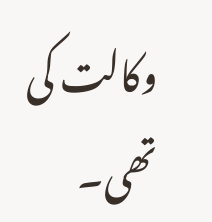وکالت کی تھی۔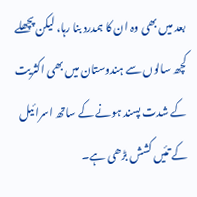بعد میں بھی وہ ان کا ہمدرد بنا رہا، لیکن پچھلے کچھ سالوں سے ہندوستان میں بھی اکثریت کے شدت پسند ہونے کے ساتھ اسرائیل کے تئیں کشش بڑھی ہے۔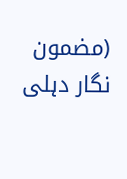(مضمون نگار دہلی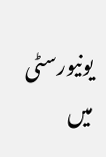یونیورسٹی میں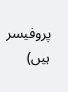پروفیسر ہیں)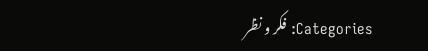Categories: فکر و نظر